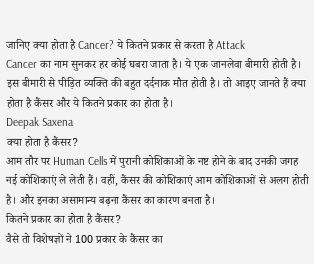जानिए क्या होता है Cancer? ये कितने प्रकार से करता है Attack
Cancer का नाम सुनकर हर कोई घबरा जाता है। ये एक जानलेवा बीमारी होती है। इस बीमारी से पीड़ित व्यक्ति की बहुत दर्दनाक मौत होती है। तो आइए जानते हैं क्या होता है कैंसर और ये कितने प्रकार का होता है।
Deepak Saxena
क्या होता है कैंसर?
आम तौर पर Human Cells में पुरानी कोशिकाओं के नष्ट होने के बाद उनकी जगह नई कोशिकाएं ले लेती हैं। वहीं, कैंसर की कोशिकाएं आम कोशिकाओं से अलग होती है। और इनका असामान्य बढ़ना कैंसर का कारण बनता है।
कितने प्रकार का होता है कैंसर?
वैसे तो विशेषज्ञों ने 100 प्रकार के कैंसर का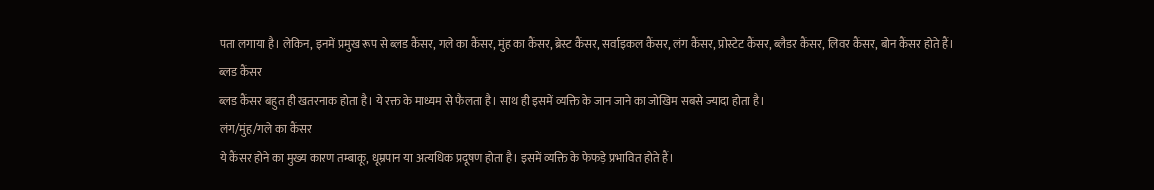पता लगाया है। लेकिन, इनमें प्रमुख रूप से ब्लड कैंसर, गले का कैंसर, मुंह का कैंसर, ब्रेस्ट कैंसर, सर्वाइकल कैंसर, लंग कैंसर, प्रोस्टेट कैंसर, ब्लैडर कैंसर, लिवर कैंसर, बोन कैंसर होते हैं।
ब्लड कैंसर
ब्लड कैंसर बहुत ही खतरनाक होता है। ये रक्त के माध्यम से फैलता है। साथ ही इसमें व्यक्ति के जान जाने का जोखिम सबसे ज्यादा होता है।
लंग/मुंह/गले का कैंसर
ये कैंसर होने का मुख्य कारण तम्बाकू, धूम्रपान या अत्यधिक प्रदूषण होता है। इसमें व्यक्ति के फेफड़े प्रभावित होते हैं।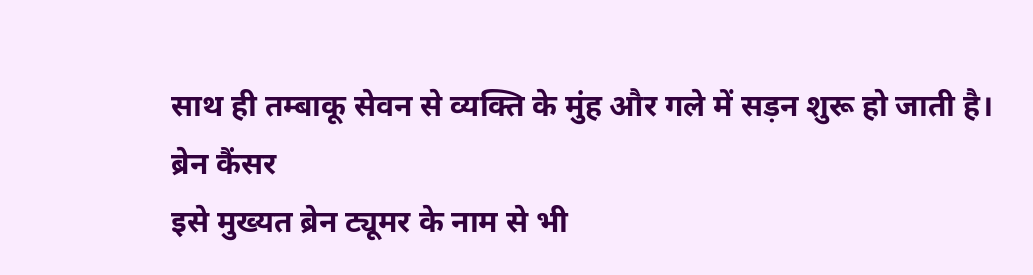साथ ही तम्बाकू सेवन से व्यक्ति के मुंह और गले में सड़न शुरू हो जाती है।
ब्रेन कैंसर
इसे मुख्यत ब्रेन ट्यूमर के नाम से भी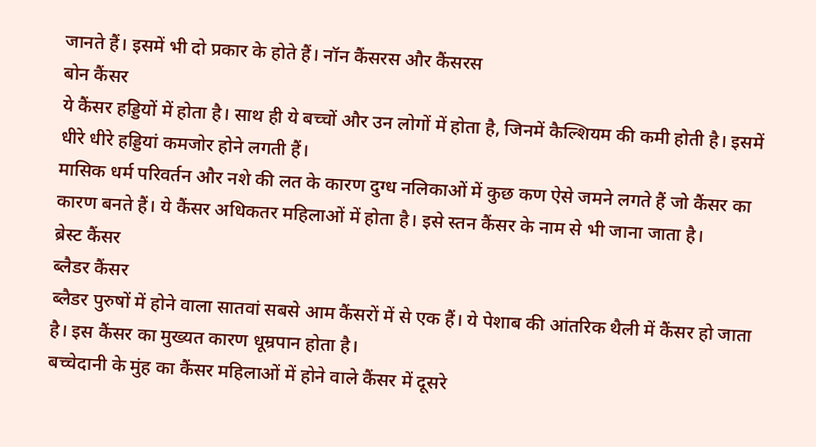जानते हैं। इसमें भी दो प्रकार के होते हैं। नॉन कैंसरस और कैंसरस
बोन कैंसर
ये कैंसर हड्डियों में होता है। साथ ही ये बच्चों और उन लोगों में होता है, जिनमें कैल्शियम की कमी होती है। इसमें धीरे धीरे हड्डियां कमजोर होने लगती हैं।
मासिक धर्म परिवर्तन और नशे की लत के कारण दुग्ध नलिकाओं में कुछ कण ऐसे जमने लगते हैं जो कैंसर का कारण बनते हैं। ये कैंसर अधिकतर महिलाओं में होता है। इसे स्तन कैंसर के नाम से भी जाना जाता है।
ब्रेस्ट कैंसर
ब्लैडर कैंसर
ब्लैडर पुरुषों में होने वाला सातवां सबसे आम कैंसरों में से एक हैं। ये पेशाब की आंतरिक थैली में कैंसर हो जाता है। इस कैंसर का मुख्यत कारण धूम्रपान होता है।
बच्चेदानी के मुंह का कैंसर महिलाओं में होने वाले कैंसर में दूसरे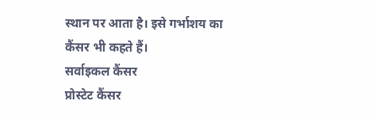स्थान पर आता है। इसे गर्भाशय का कैंसर भी कहते हैं।
सर्वाइकल कैंसर
प्रोस्टेट कैंसर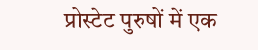प्रोस्टेट पुरुषों में एक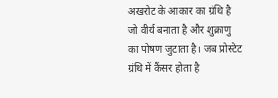अखरोट के आकार का ग्रंथि है जो वीर्य बनाता है और शुक्राणु का पोषण जुटाता है। जब प्रोस्टेट ग्रंथि में कैंसर होता है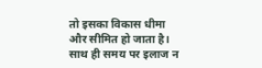तो इसका विकास धीमा और सीमित हो जाता है। साथ ही समय पर इलाज न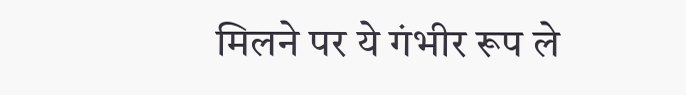मिलने पर ये गंभीर रूप ले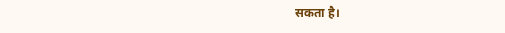सकता है।